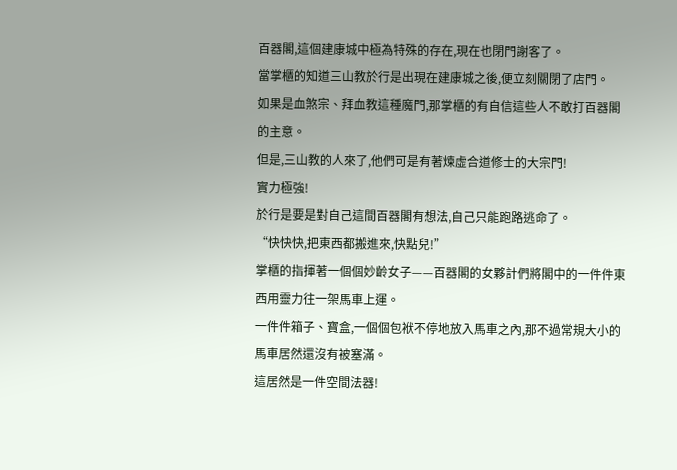百器閣,這個建康城中極為特殊的存在,現在也閉門謝客了。
當掌櫃的知道三山教於行是出現在建康城之後,便立刻關閉了店門。
如果是血煞宗、拜血教這種魔門,那掌櫃的有自信這些人不敢打百器閣的主意。
但是,三山教的人來了,他們可是有著煉虛合道修士的大宗門!
實力極強!
於行是要是對自己這間百器閣有想法,自己只能跑路逃命了。
“快快快,把東西都搬進來,快點兒!”
掌櫃的指揮著一個個妙齡女子——百器閣的女夥計們將閣中的一件件東西用靈力往一架馬車上運。
一件件箱子、寶盒,一個個包袱不停地放入馬車之內,那不過常規大小的馬車居然還沒有被塞滿。
這居然是一件空間法器!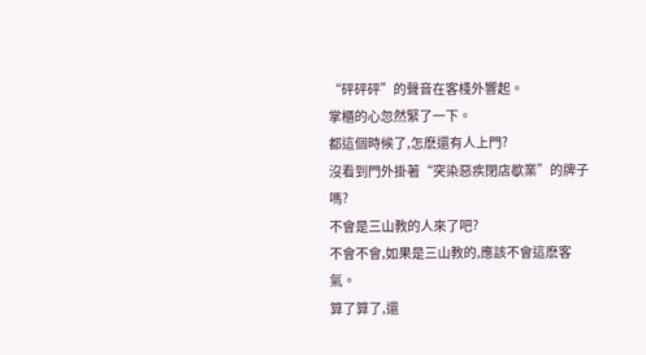“砰砰砰”的聲音在客棧外響起。
掌櫃的心忽然緊了一下。
都這個時候了,怎麽還有人上門?
沒看到門外掛著“突染惡疾閉店歇業”的牌子嗎?
不會是三山教的人來了吧?
不會不會,如果是三山教的,應該不會這麽客氣。
算了算了,還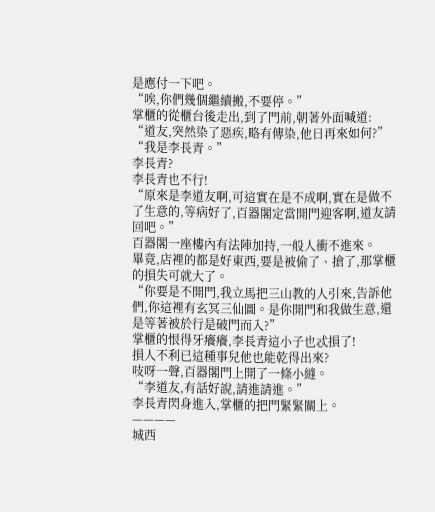是應付一下吧。
“唉,你們幾個繼續搬,不要停。”
掌櫃的從櫃台後走出,到了門前,朝著外面喊道:
“道友,突然染了惡疾,略有傳染,他日再來如何?”
“我是李長青。”
李長青?
李長青也不行!
“原來是李道友啊,可這實在是不成啊,實在是做不了生意的,等病好了,百器閣定當開門迎客啊,道友請回吧。”
百器閣一座樓內有法陣加持,一般人衝不進來。
畢竟,店裡的都是好東西,要是被偷了、搶了,那掌櫃的損失可就大了。
“你要是不開門,我立馬把三山教的人引來,告訴他們,你這裡有玄冥三仙圖。是你開門和我做生意,還是等著被於行是破門而入?”
掌櫃的恨得牙癢癢,李長青這小子也忒損了!
損人不利已這種事兒他也能乾得出來?
吱呀一聲,百器閣門上開了一條小縫。
“李道友,有話好說,請進請進。”
李長青閃身進入,掌櫃的把門緊緊關上。
————
城西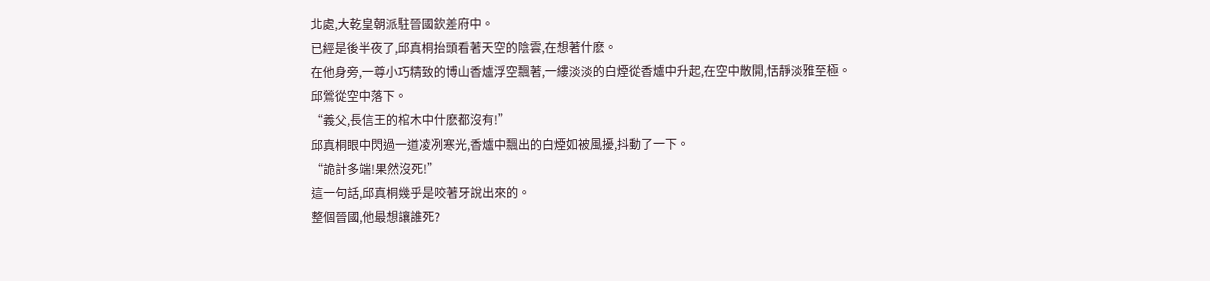北處,大乾皇朝派駐晉國欽差府中。
已經是後半夜了,邱真桐抬頭看著天空的陰雲,在想著什麽。
在他身旁,一尊小巧精致的博山香爐浮空飄著,一縷淡淡的白煙從香爐中升起,在空中散開,恬靜淡雅至極。
邱鶯從空中落下。
“義父,長信王的棺木中什麽都沒有!”
邱真桐眼中閃過一道凌冽寒光,香爐中飄出的白煙如被風擾,抖動了一下。
“詭計多端!果然沒死!”
這一句話,邱真桐幾乎是咬著牙說出來的。
整個晉國,他最想讓誰死?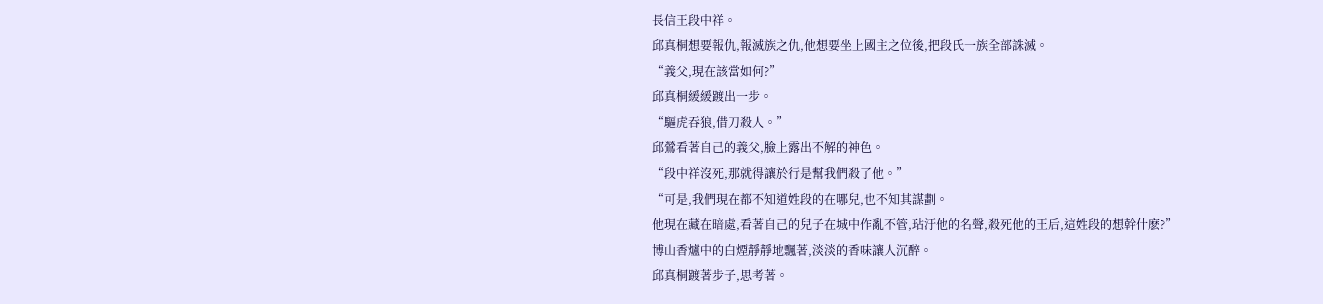長信王段中祥。
邱真桐想要報仇,報滅族之仇,他想要坐上國主之位後,把段氏一族全部誅滅。
“義父,現在該當如何?”
邱真桐緩緩踱出一步。
“驅虎吞狼,借刀殺人。”
邱鶯看著自己的義父,臉上露出不解的神色。
“段中祥沒死,那就得讓於行是幫我們殺了他。”
“可是,我們現在都不知道姓段的在哪兒,也不知其謀劃。
他現在藏在暗處,看著自己的兒子在城中作亂不管,玷汙他的名聲,殺死他的王后,這姓段的想幹什麽?”
博山香爐中的白煙靜靜地飄著,淡淡的香味讓人沉醉。
邱真桐踱著步子,思考著。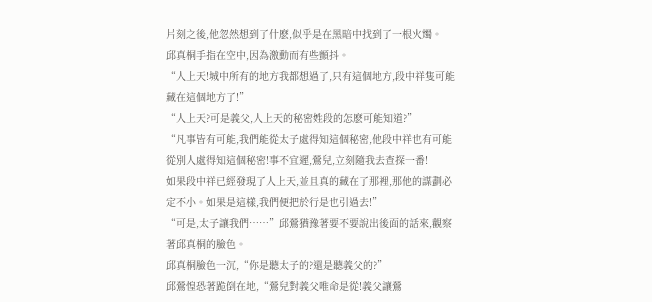片刻之後,他忽然想到了什麽,似乎是在黑暗中找到了一根火燭。
邱真桐手指在空中,因為激動而有些顫抖。
“人上天!城中所有的地方我都想過了,只有這個地方,段中祥隻可能藏在這個地方了!”
“人上天?可是義父,人上天的秘密姓段的怎麽可能知道?”
“凡事皆有可能,我們能從太子處得知這個秘密,他段中祥也有可能從別人處得知這個秘密!事不宜遲,鶯兒,立刻隨我去查探一番!
如果段中祥已經發現了人上天,並且真的藏在了那裡,那他的謀劃必定不小。如果是這樣,我們便把於行是也引過去!”
“可是,太子讓我們……”邱鶯猶豫著要不要說出後面的話來,觀察著邱真桐的臉色。
邱真桐臉色一沉,“你是聽太子的?還是聽義父的?”
邱鶯惶恐著跪倒在地,“鶯兒對義父唯命是從!義父讓鶯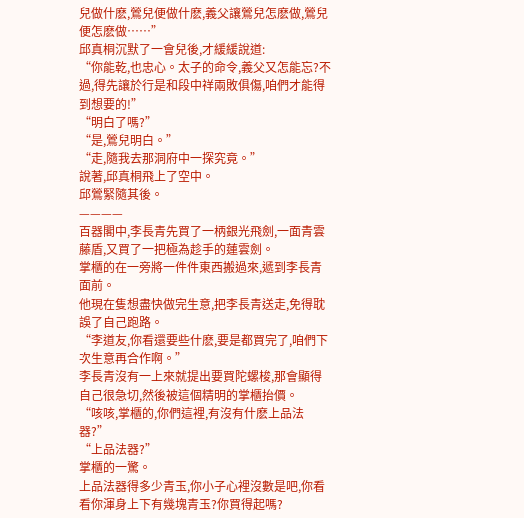兒做什麽,鶯兒便做什麽,義父讓鶯兒怎麽做,鶯兒便怎麽做……”
邱真桐沉默了一會兒後,才緩緩說道:
“你能乾,也忠心。太子的命令,義父又怎能忘?不過,得先讓於行是和段中祥兩敗俱傷,咱們才能得到想要的!”
“明白了嗎?”
“是,鶯兒明白。”
“走,隨我去那洞府中一探究竟。”
說著,邱真桐飛上了空中。
邱鶯緊隨其後。
————
百器閣中,李長青先買了一柄銀光飛劍,一面青雲藤盾,又買了一把極為趁手的蓮雲劍。
掌櫃的在一旁將一件件東西搬過來,遞到李長青面前。
他現在隻想盡快做完生意,把李長青送走,免得耽誤了自己跑路。
“李道友,你看還要些什麽,要是都買完了,咱們下次生意再合作啊。”
李長青沒有一上來就提出要買陀螺梭,那會顯得自己很急切,然後被這個精明的掌櫃抬價。
“咳咳,掌櫃的,你們這裡,有沒有什麽上品法器?”
“上品法器?”
掌櫃的一驚。
上品法器得多少青玉,你小子心裡沒數是吧,你看看你渾身上下有幾塊青玉?你買得起嗎?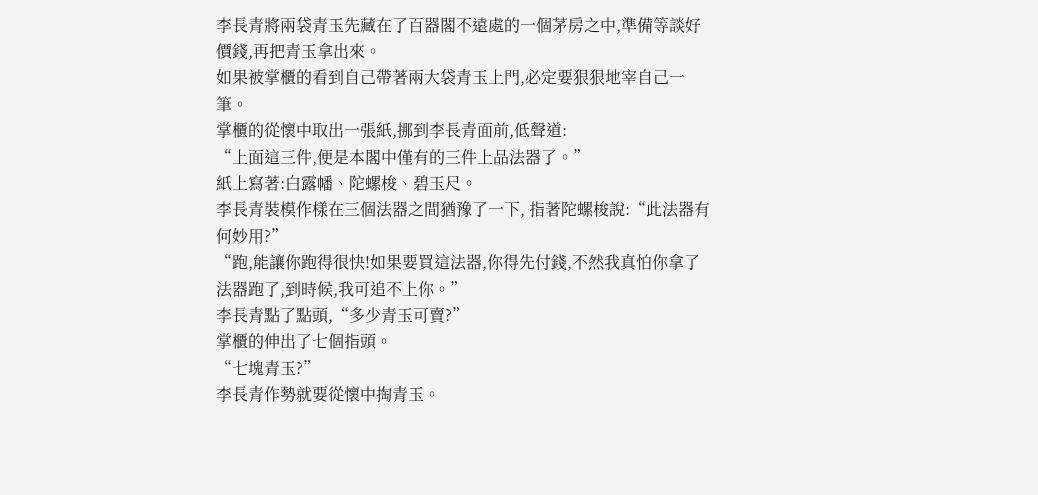李長青將兩袋青玉先藏在了百器閣不遠處的一個茅房之中,準備等談好價錢,再把青玉拿出來。
如果被掌櫃的看到自己帶著兩大袋青玉上門,必定要狠狠地宰自己一筆。
掌櫃的從懷中取出一張紙,挪到李長青面前,低聲道:
“上面這三件,便是本閣中僅有的三件上品法器了。”
紙上寫著:白露幡、陀螺梭、碧玉尺。
李長青裝模作樣在三個法器之間猶豫了一下, 指著陀螺梭說:“此法器有何妙用?”
“跑,能讓你跑得很快!如果要買這法器,你得先付錢,不然我真怕你拿了法器跑了,到時候,我可追不上你。”
李長青點了點頭,“多少青玉可賣?”
掌櫃的伸出了七個指頭。
“七塊青玉?”
李長青作勢就要從懷中掏青玉。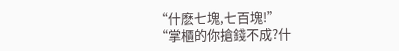“什麽七塊,七百塊!”
“掌櫃的你搶錢不成?什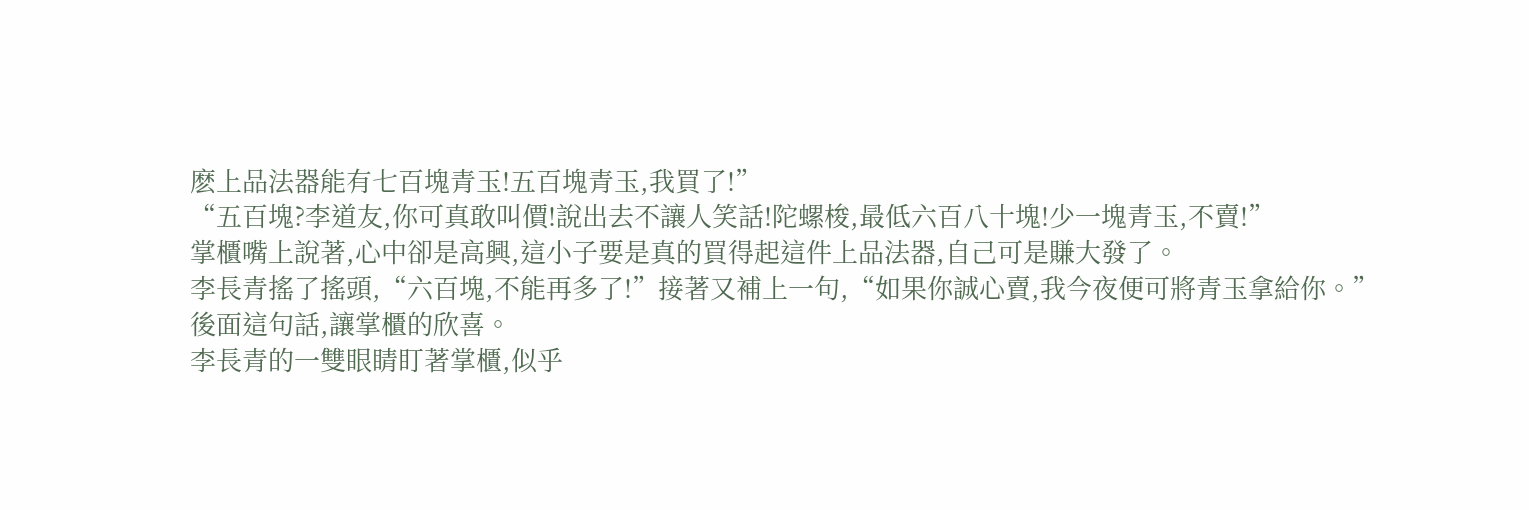麽上品法器能有七百塊青玉!五百塊青玉,我買了!”
“五百塊?李道友,你可真敢叫價!說出去不讓人笑話!陀螺梭,最低六百八十塊!少一塊青玉,不賣!”
掌櫃嘴上說著,心中卻是高興,這小子要是真的買得起這件上品法器,自己可是賺大發了。
李長青搖了搖頭,“六百塊,不能再多了!”接著又補上一句,“如果你誠心賣,我今夜便可將青玉拿給你。”
後面這句話,讓掌櫃的欣喜。
李長青的一雙眼睛盯著掌櫃,似乎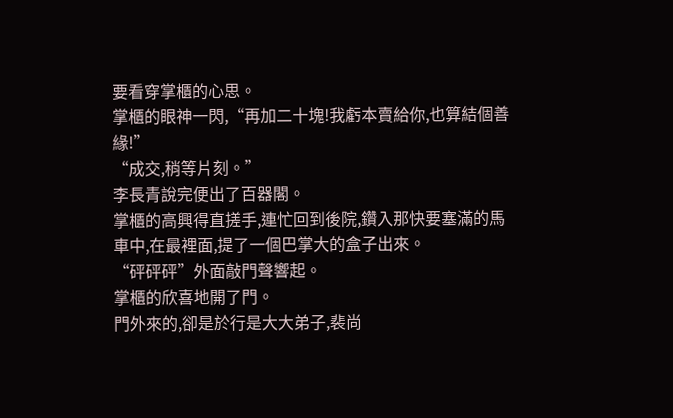要看穿掌櫃的心思。
掌櫃的眼神一閃,“再加二十塊!我虧本賣給你,也算結個善緣!”
“成交,稍等片刻。”
李長青說完便出了百器閣。
掌櫃的高興得直搓手,連忙回到後院,鑽入那快要塞滿的馬車中,在最裡面,提了一個巴掌大的盒子出來。
“砰砰砰”外面敲門聲響起。
掌櫃的欣喜地開了門。
門外來的,卻是於行是大大弟子,裴尚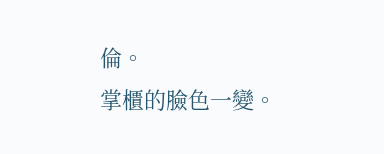倫。
掌櫃的臉色一變。